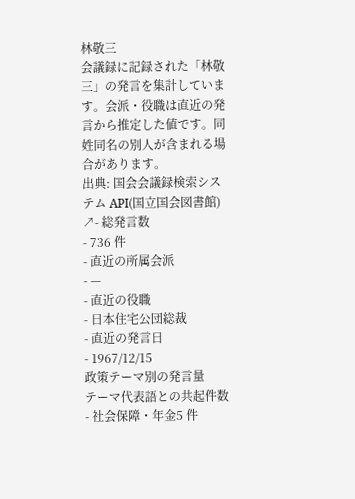林敬三
会議録に記録された「林敬三」の発言を集計しています。会派・役職は直近の発言から推定した値です。同姓同名の別人が含まれる場合があります。
出典: 国会会議録検索システム API(国立国会図書館) ↗- 総発言数
- 736 件
- 直近の所属会派
- —
- 直近の役職
- 日本住宅公団総裁
- 直近の発言日
- 1967/12/15
政策テーマ別の発言量
テーマ代表語との共起件数- 社会保障・年金5 件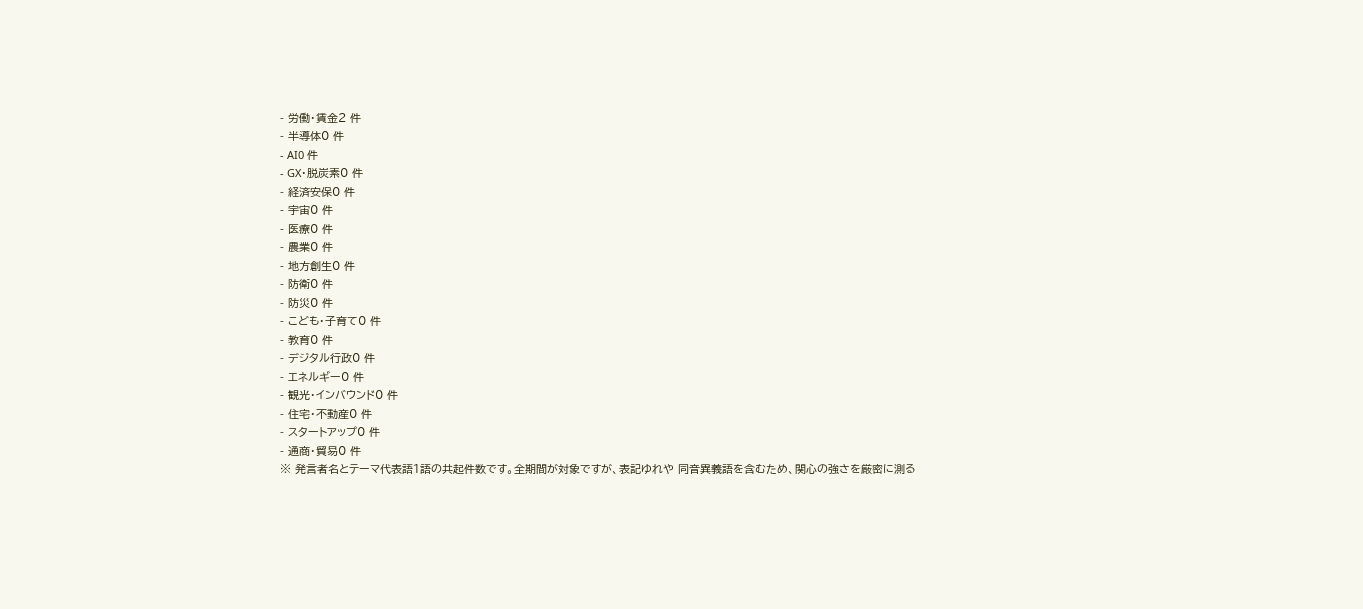- 労働・賃金2 件
- 半導体0 件
- AI0 件
- GX・脱炭素0 件
- 経済安保0 件
- 宇宙0 件
- 医療0 件
- 農業0 件
- 地方創生0 件
- 防衛0 件
- 防災0 件
- こども・子育て0 件
- 教育0 件
- デジタル行政0 件
- エネルギー0 件
- 観光・インバウンド0 件
- 住宅・不動産0 件
- スタートアップ0 件
- 通商・貿易0 件
※ 発言者名とテーマ代表語1語の共起件数です。全期間が対象ですが、表記ゆれや 同音異義語を含むため、関心の強さを厳密に測る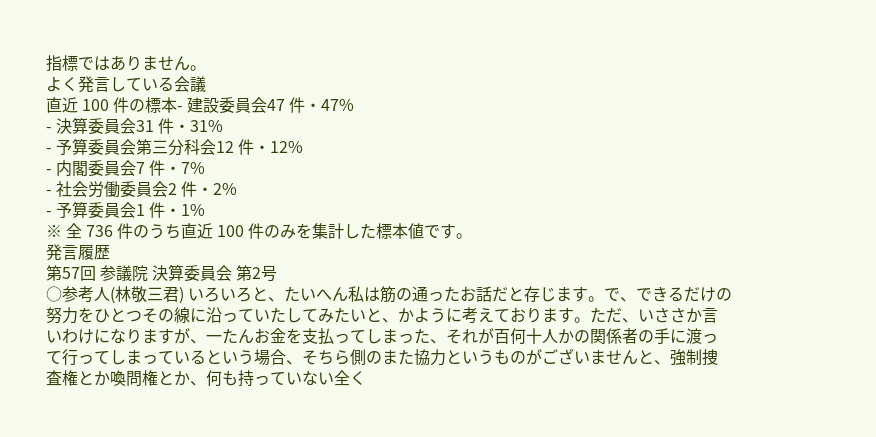指標ではありません。
よく発言している会議
直近 100 件の標本- 建設委員会47 件・47%
- 決算委員会31 件・31%
- 予算委員会第三分科会12 件・12%
- 内閣委員会7 件・7%
- 社会労働委員会2 件・2%
- 予算委員会1 件・1%
※ 全 736 件のうち直近 100 件のみを集計した標本値です。
発言履歴
第57回 参議院 決算委員会 第2号
○参考人(林敬三君) いろいろと、たいへん私は筋の通ったお話だと存じます。で、できるだけの努力をひとつその線に沿っていたしてみたいと、かように考えております。ただ、いささか言いわけになりますが、一たんお金を支払ってしまった、それが百何十人かの関係者の手に渡って行ってしまっているという場合、そちら側のまた協力というものがございませんと、強制捜査権とか喚問権とか、何も持っていない全く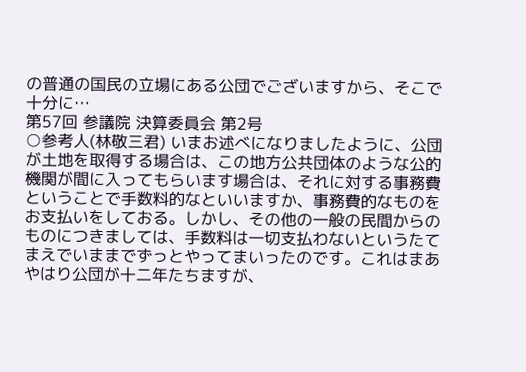の普通の国民の立場にある公団でございますから、そこで十分に…
第57回 参議院 決算委員会 第2号
○参考人(林敬三君) いまお述べになりましたように、公団が土地を取得する場合は、この地方公共団体のような公的機関が間に入ってもらいます場合は、それに対する事務費ということで手数料的なといいますか、事務費的なものをお支払いをしておる。しかし、その他の一般の民間からのものにつきましては、手数料は一切支払わないというたてまえでいままでずっとやってまいったのです。これはまあやはり公団が十二年たちますが、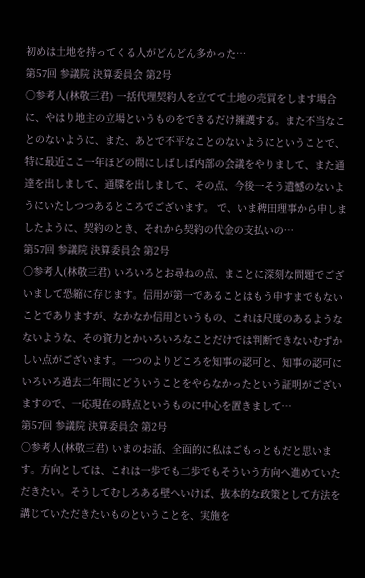初めは土地を持ってくる人がどんどん多かった…
第57回 参議院 決算委員会 第2号
○参考人(林敬三君) 一括代理契約人を立てて土地の売買をします場合に、やはり地主の立場というものをできるだけ擁護する。また不当なことのないように、また、あとで不平なことのないようにということで、特に最近ここ一年ほどの間にしばしば内部の会議をやりまして、また通達を出しまして、通牒を出しまして、その点、今後一そう遺憾のないようにいたしつつあるところでございます。 で、いま稗田理事から申しましたように、契約のとき、それから契約の代金の支払いの…
第57回 参議院 決算委員会 第2号
○参考人(林敬三君) いろいろとお尋ねの点、まことに深刻な問題でございまして恐縮に存じます。信用が第一であることはもう申すまでもないことでありますが、なかなか信用というもの、これは尺度のあるようなないような、その資力とかいろいろなことだけでは判断できないむずかしい点がございます。一つのよりどころを知事の認可と、知事の認可にいろいろ過去二年間にどういうことをやらなかったという証明がございますので、一応現在の時点というものに中心を置きまして…
第57回 参議院 決算委員会 第2号
○参考人(林敬三君) いまのお話、全面的に私はごもっともだと思います。方向としては、これは一歩でも二歩でもそういう方向へ進めていただきたい。そうしてむしろある壁へいけば、抜本的な政策として方法を講じていただきたいものということを、実施を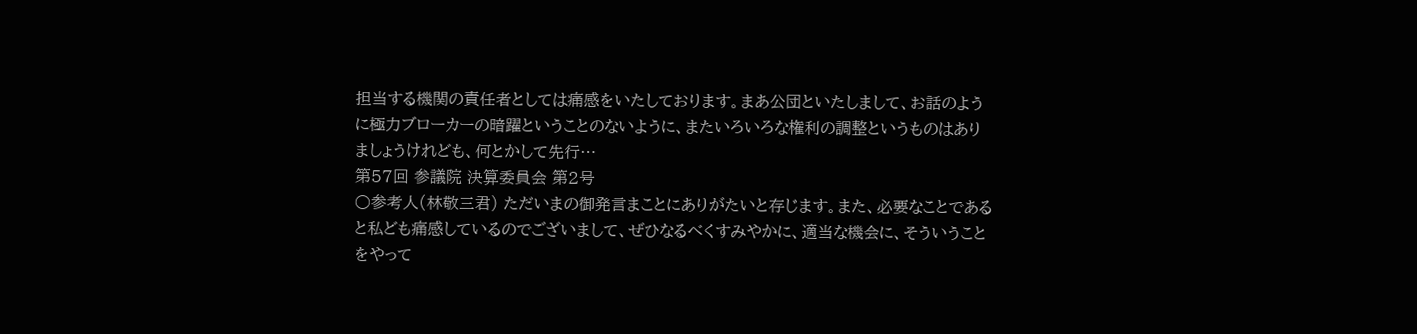担当する機関の責任者としては痛感をいたしております。まあ公団といたしまして、お話のように極力ブローカーの暗躍ということのないように、またいろいろな権利の調整というものはありましょうけれども、何とかして先行…
第57回 参議院 決算委員会 第2号
○参考人(林敬三君) ただいまの御発言まことにありがたいと存じます。また、必要なことであると私ども痛感しているのでございまして、ぜひなるべくすみやかに、適当な機会に、そういうことをやって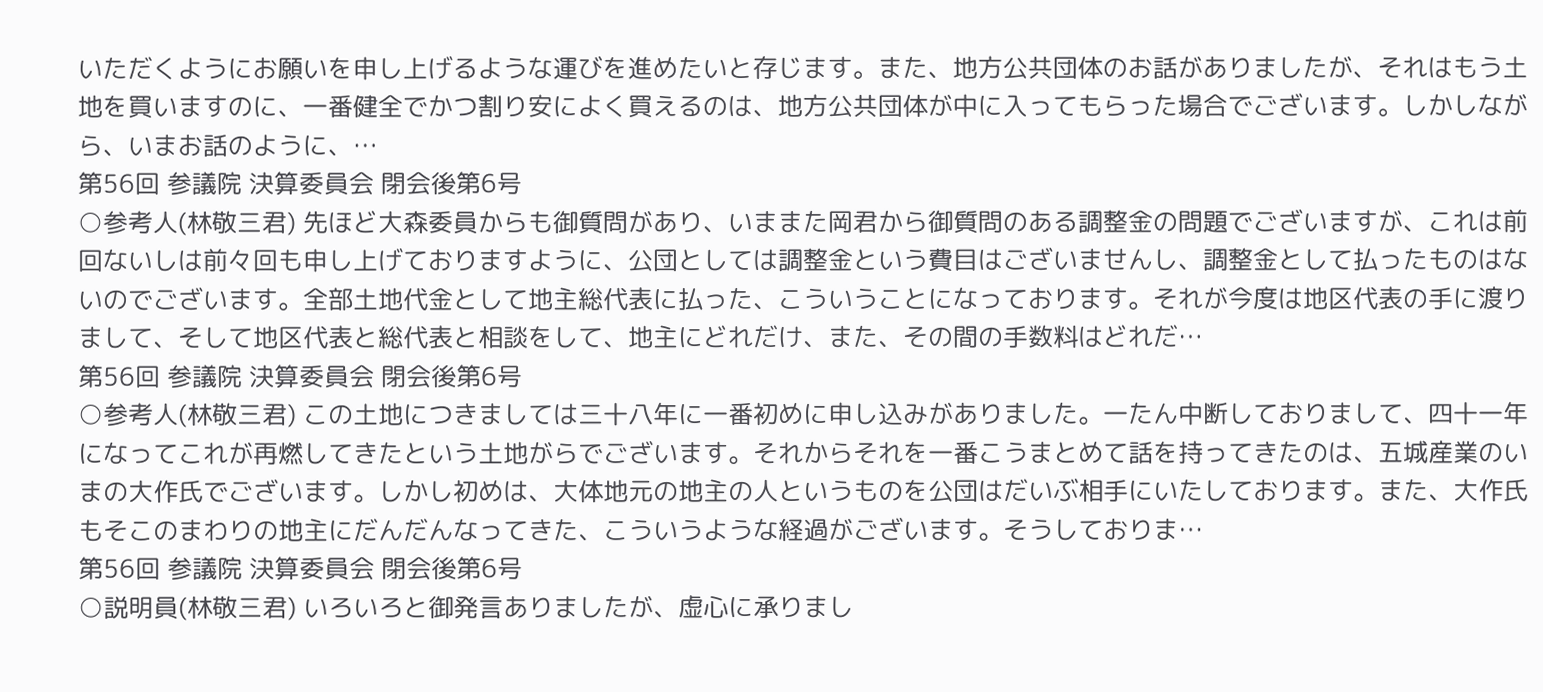いただくようにお願いを申し上げるような運びを進めたいと存じます。また、地方公共団体のお話がありましたが、それはもう土地を買いますのに、一番健全でかつ割り安によく買えるのは、地方公共団体が中に入ってもらった場合でございます。しかしながら、いまお話のように、…
第56回 参議院 決算委員会 閉会後第6号
○参考人(林敬三君) 先ほど大森委員からも御質問があり、いままた岡君から御質問のある調整金の問題でございますが、これは前回ないしは前々回も申し上げておりますように、公団としては調整金という費目はございませんし、調整金として払ったものはないのでございます。全部土地代金として地主総代表に払った、こういうことになっております。それが今度は地区代表の手に渡りまして、そして地区代表と総代表と相談をして、地主にどれだけ、また、その間の手数料はどれだ…
第56回 参議院 決算委員会 閉会後第6号
○参考人(林敬三君) この土地につきましては三十八年に一番初めに申し込みがありました。一たん中断しておりまして、四十一年になってこれが再燃してきたという土地がらでございます。それからそれを一番こうまとめて話を持ってきたのは、五城産業のいまの大作氏でございます。しかし初めは、大体地元の地主の人というものを公団はだいぶ相手にいたしております。また、大作氏もそこのまわりの地主にだんだんなってきた、こういうような経過がございます。そうしておりま…
第56回 参議院 決算委員会 閉会後第6号
○説明員(林敬三君) いろいろと御発言ありましたが、虚心に承りまし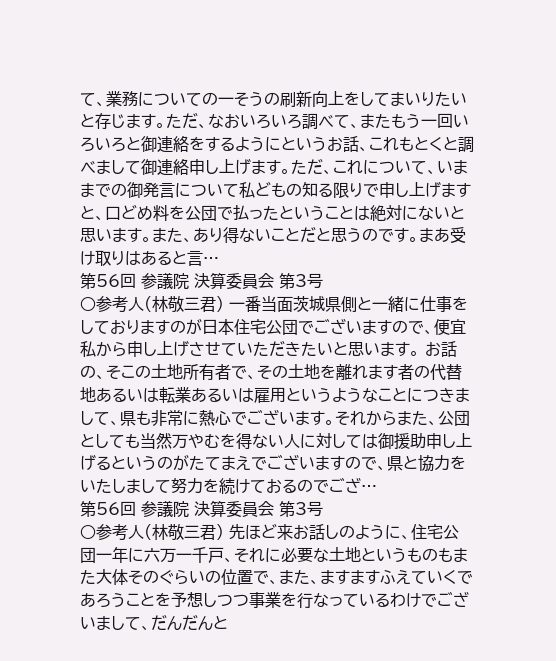て、業務についての一そうの刷新向上をしてまいりたいと存じます。ただ、なおいろいろ調べて、またもう一回いろいろと御連絡をするようにというお話、これもとくと調べまして御連絡申し上げます。ただ、これについて、いままでの御発言について私どもの知る限りで申し上げますと、口どめ料を公団で払ったということは絶対にないと思います。また、あり得ないことだと思うのです。まあ受け取りはあると言…
第56回 参議院 決算委員会 第3号
○参考人(林敬三君) 一番当面茨城県側と一緒に仕事をしておりますのが日本住宅公団でございますので、便宜私から申し上げさせていただきたいと思います。 お話の、そこの土地所有者で、その土地を離れます者の代替地あるいは転業あるいは雇用というようなことにつきまして、県も非常に熱心でございます。それからまた、公団としても当然万やむを得ない人に対しては御援助申し上げるというのがたてまえでございますので、県と協力をいたしまして努力を続けておるのでござ…
第56回 参議院 決算委員会 第3号
○参考人(林敬三君) 先ほど来お話しのように、住宅公団一年に六万一千戸、それに必要な土地というものもまた大体そのぐらいの位置で、また、ますますふえていくであろうことを予想しつつ事業を行なっているわけでございまして、だんだんと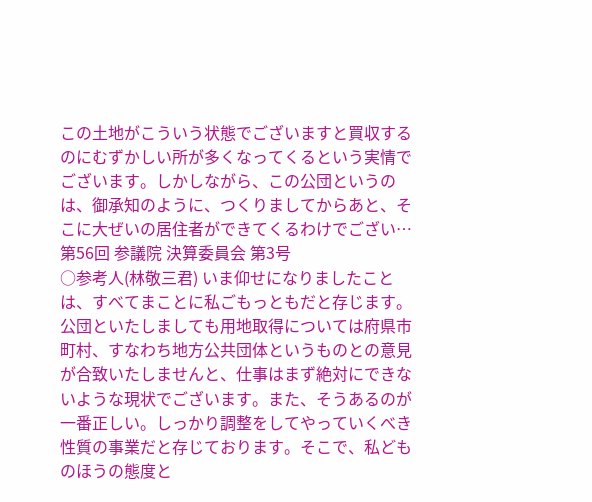この土地がこういう状態でございますと買収するのにむずかしい所が多くなってくるという実情でございます。しかしながら、この公団というのは、御承知のように、つくりましてからあと、そこに大ぜいの居住者ができてくるわけでござい…
第56回 参議院 決算委員会 第3号
○参考人(林敬三君) いま仰せになりましたことは、すべてまことに私ごもっともだと存じます。公団といたしましても用地取得については府県市町村、すなわち地方公共団体というものとの意見が合致いたしませんと、仕事はまず絶対にできないような現状でございます。また、そうあるのが一番正しい。しっかり調整をしてやっていくべき性質の事業だと存じております。そこで、私どものほうの態度と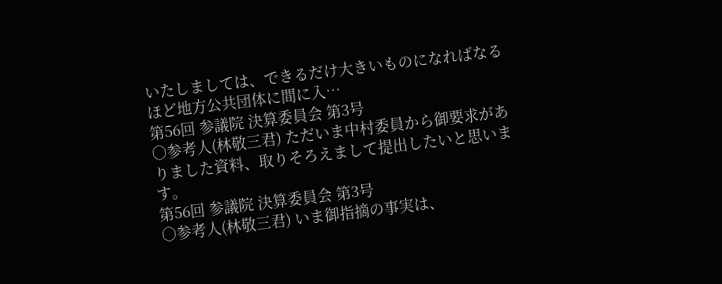いたしましては、できるだけ大きいものになればなるほど地方公共団体に間に入…
第56回 参議院 決算委員会 第3号
○参考人(林敬三君) ただいま中村委員から御要求がありました資料、取りそろえまして提出したいと思います。
第56回 参議院 決算委員会 第3号
○参考人(林敬三君) いま御指摘の事実は、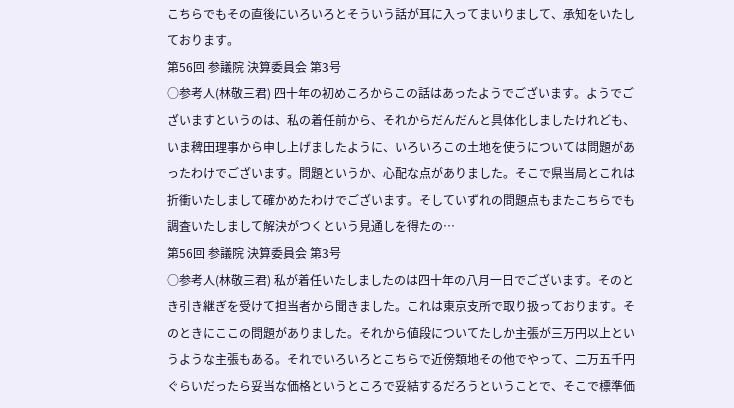こちらでもその直後にいろいろとそういう話が耳に入ってまいりまして、承知をいたしております。
第56回 参議院 決算委員会 第3号
○参考人(林敬三君) 四十年の初めころからこの話はあったようでございます。ようでございますというのは、私の着任前から、それからだんだんと具体化しましたけれども、いま稗田理事から申し上げましたように、いろいろこの土地を使うについては問題があったわけでございます。問題というか、心配な点がありました。そこで県当局とこれは折衝いたしまして確かめたわけでございます。そしていずれの問題点もまたこちらでも調査いたしまして解決がつくという見通しを得たの…
第56回 参議院 決算委員会 第3号
○参考人(林敬三君) 私が着任いたしましたのは四十年の八月一日でございます。そのとき引き継ぎを受けて担当者から聞きました。これは東京支所で取り扱っております。そのときにここの問題がありました。それから値段についてたしか主張が三万円以上というような主張もある。それでいろいろとこちらで近傍類地その他でやって、二万五千円ぐらいだったら妥当な価格というところで妥結するだろうということで、そこで標準価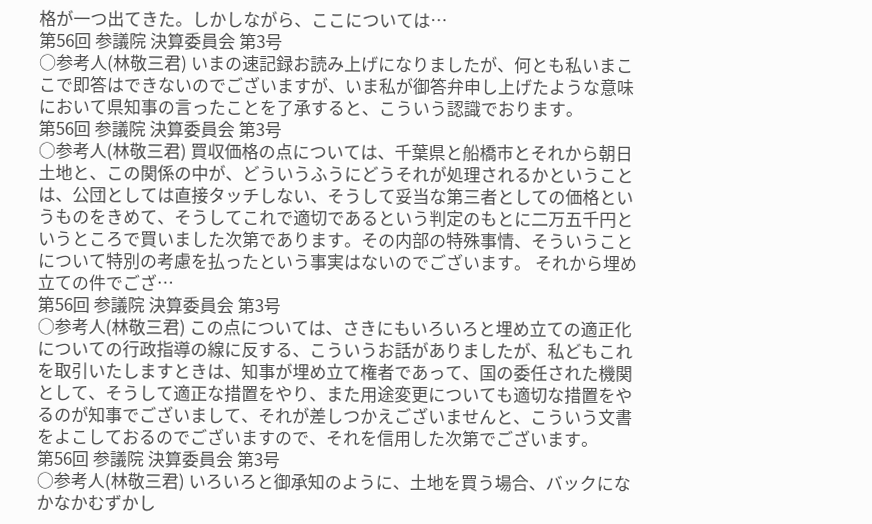格が一つ出てきた。しかしながら、ここについては…
第56回 参議院 決算委員会 第3号
○参考人(林敬三君) いまの速記録お読み上げになりましたが、何とも私いまここで即答はできないのでございますが、いま私が御答弁申し上げたような意味において県知事の言ったことを了承すると、こういう認識でおります。
第56回 参議院 決算委員会 第3号
○参考人(林敬三君) 買収価格の点については、千葉県と船橋市とそれから朝日土地と、この関係の中が、どういうふうにどうそれが処理されるかということは、公団としては直接タッチしない、そうして妥当な第三者としての価格というものをきめて、そうしてこれで適切であるという判定のもとに二万五千円というところで買いました次第であります。その内部の特殊事情、そういうことについて特別の考慮を払ったという事実はないのでございます。 それから埋め立ての件でござ…
第56回 参議院 決算委員会 第3号
○参考人(林敬三君) この点については、さきにもいろいろと埋め立ての適正化についての行政指導の線に反する、こういうお話がありましたが、私どもこれを取引いたしますときは、知事が埋め立て権者であって、国の委任された機関として、そうして適正な措置をやり、また用途変更についても適切な措置をやるのが知事でございまして、それが差しつかえございませんと、こういう文書をよこしておるのでございますので、それを信用した次第でございます。
第56回 参議院 決算委員会 第3号
○参考人(林敬三君) いろいろと御承知のように、土地を買う場合、バックになかなかむずかし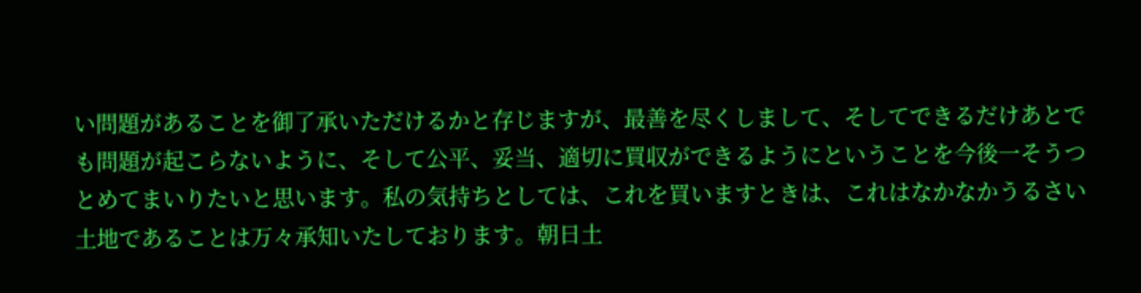い問題があることを御了承いただけるかと存じますが、最善を尽くしまして、そしてできるだけあとでも問題が起こらないように、そして公平、妥当、適切に買収ができるようにということを今後一そうつとめてまいりたいと思います。私の気持ちとしては、これを買いますときは、これはなかなかうるさい土地であることは万々承知いたしております。朝日土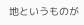地というものが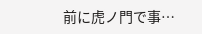前に虎ノ門で事…